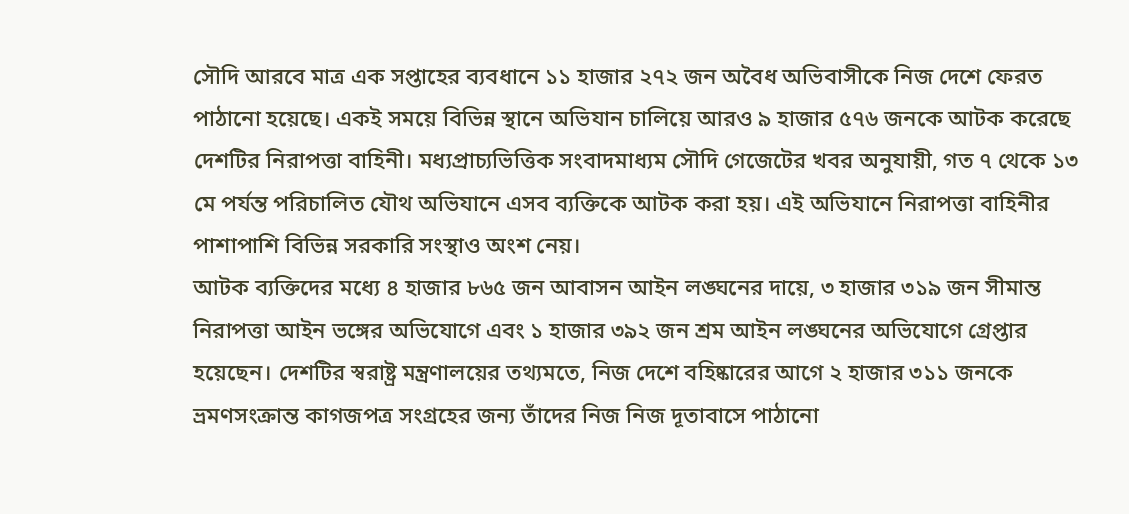সৌদি আরবে মাত্র এক সপ্তাহের ব্যবধানে ১১ হাজার ২৭২ জন অবৈধ অভিবাসীকে নিজ দেশে ফেরত পাঠানো হয়েছে। একই সময়ে বিভিন্ন স্থানে অভিযান চালিয়ে আরও ৯ হাজার ৫৭৬ জনকে আটক করেছে দেশটির নিরাপত্তা বাহিনী। মধ্যপ্রাচ্যভিত্তিক সংবাদমাধ্যম সৌদি গেজেটের খবর অনুযায়ী, গত ৭ থেকে ১৩ মে পর্যন্ত পরিচালিত যৌথ অভিযানে এসব ব্যক্তিকে আটক করা হয়। এই অভিযানে নিরাপত্তা বাহিনীর পাশাপাশি বিভিন্ন সরকারি সংস্থাও অংশ নেয়।
আটক ব্যক্তিদের মধ্যে ৪ হাজার ৮৬৫ জন আবাসন আইন লঙ্ঘনের দায়ে, ৩ হাজার ৩১৯ জন সীমান্ত নিরাপত্তা আইন ভঙ্গের অভিযোগে এবং ১ হাজার ৩৯২ জন শ্রম আইন লঙ্ঘনের অভিযোগে গ্রেপ্তার হয়েছেন। দেশটির স্বরাষ্ট্র মন্ত্রণালয়ের তথ্যমতে, নিজ দেশে বহিষ্কারের আগে ২ হাজার ৩১১ জনকে ভ্রমণসংক্রান্ত কাগজপত্র সংগ্রহের জন্য তাঁদের নিজ নিজ দূতাবাসে পাঠানো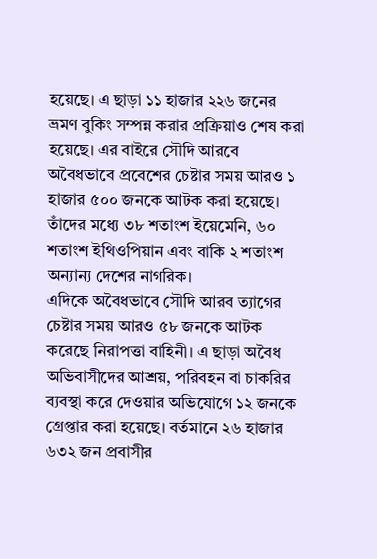হয়েছে। এ ছাড়া ১১ হাজার ২২৬ জনের ভ্রমণ বুকিং সম্পন্ন করার প্রক্রিয়াও শেষ করা হয়েছে। এর বাইরে সৌদি আরবে অবৈধভাবে প্রবেশের চেষ্টার সময় আরও ১ হাজার ৫০০ জনকে আটক করা হয়েছে। তাঁদের মধ্যে ৩৮ শতাংশ ইয়েমেনি, ৬০ শতাংশ ইথিওপিয়ান এবং বাকি ২ শতাংশ অন্যান্য দেশের নাগরিক।
এদিকে অবৈধভাবে সৌদি আরব ত্যাগের চেষ্টার সময় আরও ৫৮ জনকে আটক করেছে নিরাপত্তা বাহিনী। এ ছাড়া অবৈধ অভিবাসীদের আশ্রয়, পরিবহন বা চাকরির ব্যবস্থা করে দেওয়ার অভিযোগে ১২ জনকে গ্রেপ্তার করা হয়েছে। বর্তমানে ২৬ হাজার ৬৩২ জন প্রবাসীর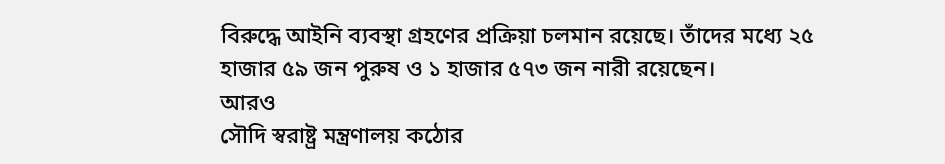বিরুদ্ধে আইনি ব্যবস্থা গ্রহণের প্রক্রিয়া চলমান রয়েছে। তাঁদের মধ্যে ২৫ হাজার ৫৯ জন পুরুষ ও ১ হাজার ৫৭৩ জন নারী রয়েছেন।
আরও
সৌদি স্বরাষ্ট্র মন্ত্রণালয় কঠোর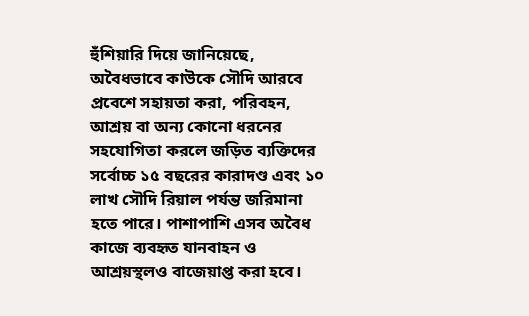হুঁশিয়ারি দিয়ে জানিয়েছে, অবৈধভাবে কাউকে সৌদি আরবে প্রবেশে সহায়তা করা, পরিবহন, আশ্রয় বা অন্য কোনো ধরনের সহযোগিতা করলে জড়িত ব্যক্তিদের সর্বোচ্চ ১৫ বছরের কারাদণ্ড এবং ১০ লাখ সৌদি রিয়াল পর্যন্ত জরিমানা হতে পারে। পাশাপাশি এসব অবৈধ কাজে ব্যবহৃত যানবাহন ও আশ্রয়স্থলও বাজেয়াপ্ত করা হবে।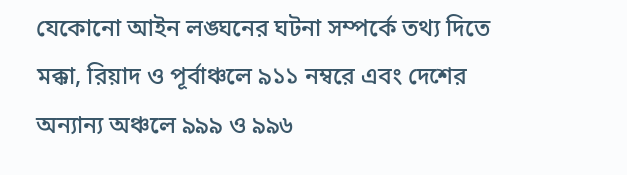যেকোনো আইন লঙ্ঘনের ঘটনা সম্পর্কে তথ্য দিতে মক্কা, রিয়াদ ও পূর্বাঞ্চলে ৯১১ নম্বরে এবং দেশের অন্যান্য অঞ্চলে ৯৯৯ ও ৯৯৬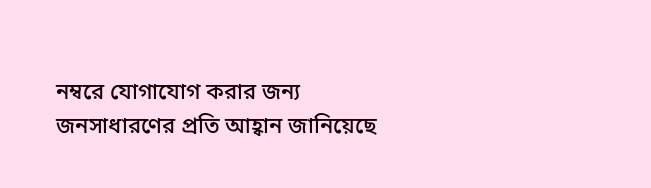নম্বরে যোগাযোগ করার জন্য জনসাধারণের প্রতি আহ্বান জানিয়েছে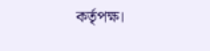কর্তৃপক্ষ।